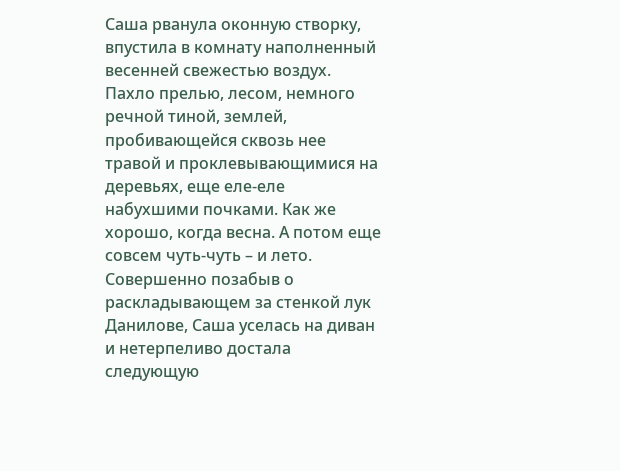Саша рванула оконную створку, впустила в комнату наполненный весенней свежестью воздух. Пахло прелью, лесом, немного речной тиной, землей, пробивающейся сквозь нее травой и проклевывающимися на деревьях, еще еле-еле набухшими почками. Как же хорошо, когда весна. А потом еще совсем чуть-чуть – и лето.
Совершенно позабыв о раскладывающем за стенкой лук Данилове, Саша уселась на диван и нетерпеливо достала следующую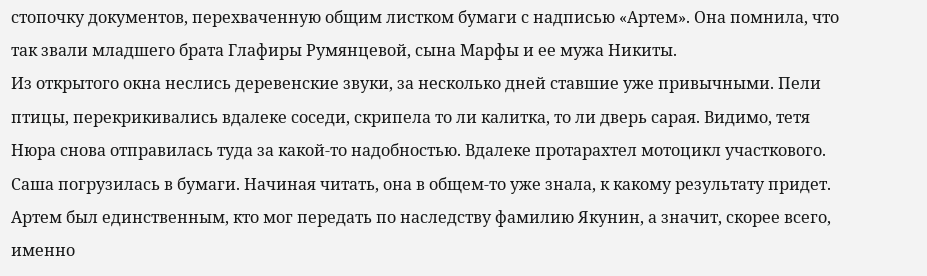стопочку документов, перехваченную общим листком бумаги с надписью «Артем». Она помнила, что так звали младшего брата Глафиры Румянцевой, сына Марфы и ее мужа Никиты.
Из открытого окна неслись деревенские звуки, за несколько дней ставшие уже привычными. Пели птицы, перекрикивались вдалеке соседи, скрипела то ли калитка, то ли дверь сарая. Видимо, тетя Нюра снова отправилась туда за какой-то надобностью. Вдалеке протарахтел мотоцикл участкового.
Саша погрузилась в бумаги. Начиная читать, она в общем-то уже знала, к какому результату придет. Артем был единственным, кто мог передать по наследству фамилию Якунин, а значит, скорее всего, именно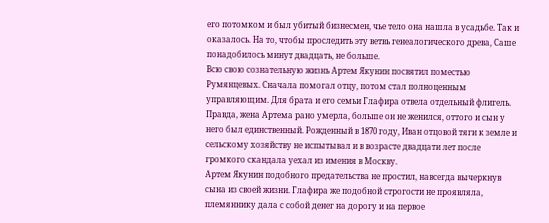его потомком и был убитый бизнесмен, чье тело она нашла в усадьбе. Так и оказалось. На то, чтобы проследить эту ветвь генеалогического древа, Саше понадобилось минут двадцать, не больше.
Всю свою сознательную жизнь Артем Якунин посвятил поместью Румянцевых. Сначала помогал отцу, потом стал полноценным управляющим. Для брата и его семьи Глафира отвела отдельный флигель. Правда, жена Артема рано умерла, больше он не женился, оттого и сын у него был единственный. Рожденный в 1870 году, Иван отцовой тяги к земле и сельскому хозяйству не испытывал и в возрасте двадцати лет после громкого скандала уехал из имения в Москву.
Артем Якунин подобного предательства не простил, навсегда вычеркнув сына из своей жизни. Глафира же подобной строгости не проявляла, племяннику дала с собой денег на дорогу и на первое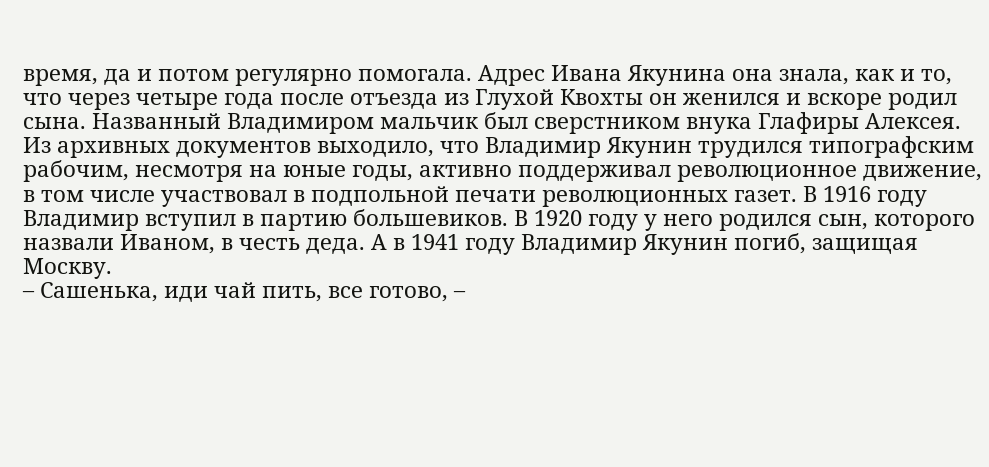время, да и потом регулярно помогала. Адрес Ивана Якунина она знала, как и то, что через четыре года после отъезда из Глухой Квохты он женился и вскоре родил сына. Названный Владимиром мальчик был сверстником внука Глафиры Алексея.
Из архивных документов выходило, что Владимир Якунин трудился типографским рабочим, несмотря на юные годы, активно поддерживал революционное движение, в том числе участвовал в подпольной печати революционных газет. В 1916 году Владимир вступил в партию большевиков. В 1920 году у него родился сын, которого назвали Иваном, в честь деда. А в 1941 году Владимир Якунин погиб, защищая Москву.
– Сашенька, иди чай пить, все готово, –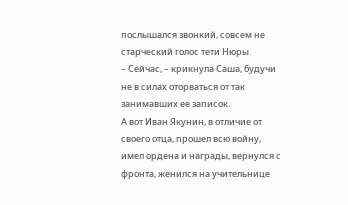послышался звонкий, совсем не старческий голос тети Нюры.
– Сейчас, – крикнула Саша, будучи не в силах оторваться от так занимавших ее записок.
А вот Иван Якунин, в отличие от своего отца, прошел всю войну, имел ордена и награды, вернулся с фронта, женился на учительнице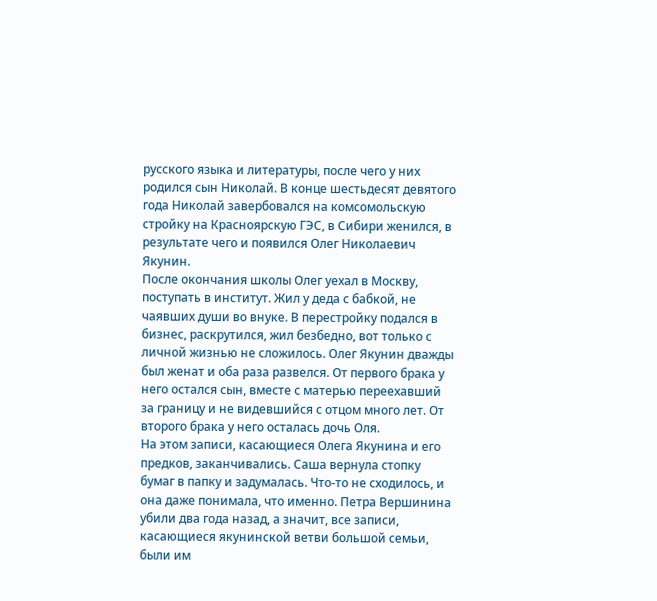русского языка и литературы, после чего у них родился сын Николай. В конце шестьдесят девятого года Николай завербовался на комсомольскую стройку на Красноярскую ГЭС, в Сибири женился, в результате чего и появился Олег Николаевич Якунин.
После окончания школы Олег уехал в Москву, поступать в институт. Жил у деда с бабкой, не чаявших души во внуке. В перестройку подался в бизнес, раскрутился, жил безбедно, вот только с личной жизнью не сложилось. Олег Якунин дважды был женат и оба раза развелся. От первого брака у него остался сын, вместе с матерью переехавший за границу и не видевшийся с отцом много лет. От второго брака у него осталась дочь Оля.
На этом записи, касающиеся Олега Якунина и его предков, заканчивались. Саша вернула стопку бумаг в папку и задумалась. Что-то не сходилось, и она даже понимала, что именно. Петра Вершинина убили два года назад, а значит, все записи, касающиеся якунинской ветви большой семьи, были им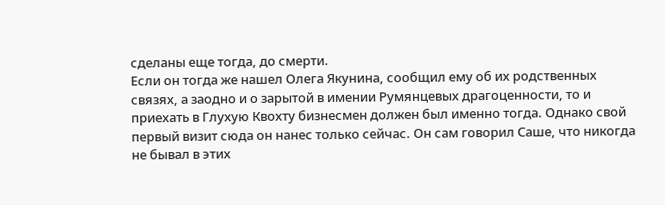сделаны еще тогда, до смерти.
Если он тогда же нашел Олега Якунина, сообщил ему об их родственных связях, а заодно и о зарытой в имении Румянцевых драгоценности, то и приехать в Глухую Квохту бизнесмен должен был именно тогда. Однако свой первый визит сюда он нанес только сейчас. Он сам говорил Саше, что никогда не бывал в этих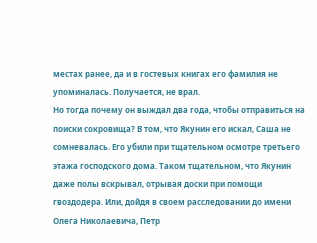местах ранее, да и в гостевых книгах его фамилия не упоминалась. Получается, не врал.
Но тогда почему он выждал два года, чтобы отправиться на поиски сокровища? В том, что Якунин его искал, Саша не сомневалась. Его убили при тщательном осмотре третьего этажа господского дома. Таком тщательном, что Якунин даже полы вскрывал, отрывая доски при помощи гвоздодера. Или, дойдя в своем расследовании до имени Олега Николаевича, Петр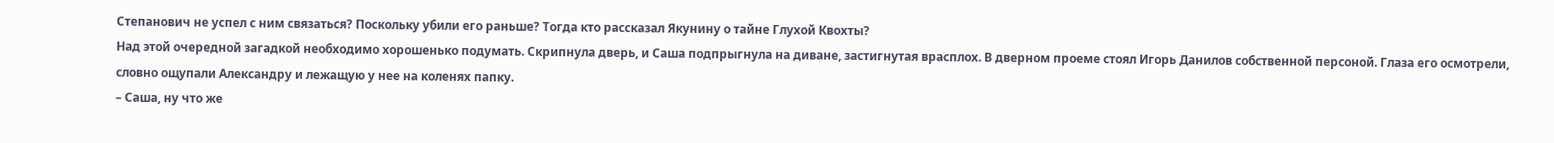Степанович не успел с ним связаться? Поскольку убили его раньше? Тогда кто рассказал Якунину о тайне Глухой Квохты?
Над этой очередной загадкой необходимо хорошенько подумать. Скрипнула дверь, и Саша подпрыгнула на диване, застигнутая врасплох. В дверном проеме стоял Игорь Данилов собственной персоной. Глаза его осмотрели, словно ощупали Александру и лежащую у нее на коленях папку.
– Саша, ну что же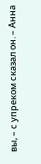вы, – с упреком сказал он. – Анна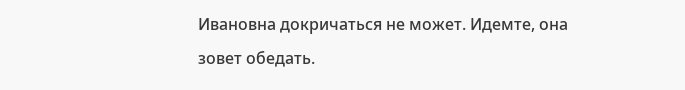Ивановна докричаться не может. Идемте, она зовет обедать.